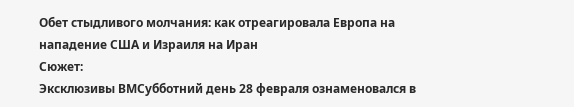Обет стыдливого молчания: как отреагировала Европа на нападение США и Израиля на Иран
Сюжет:
Эксклюзивы ВМСубботний день 28 февраля ознаменовался в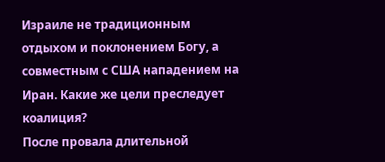Израиле не традиционным отдыхом и поклонением Богу, а совместным с США нападением на Иран. Какие же цели преследует коалиция?
После провала длительной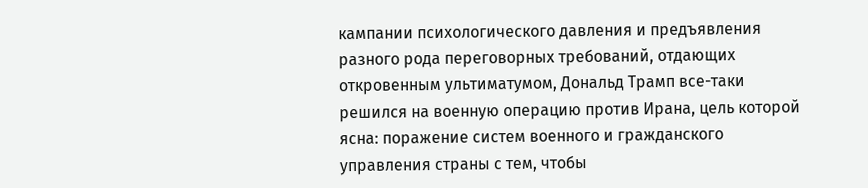кампании психологического давления и предъявления разного рода переговорных требований, отдающих откровенным ультиматумом, Дональд Трамп все-таки решился на военную операцию против Ирана, цель которой ясна: поражение систем военного и гражданского управления страны с тем, чтобы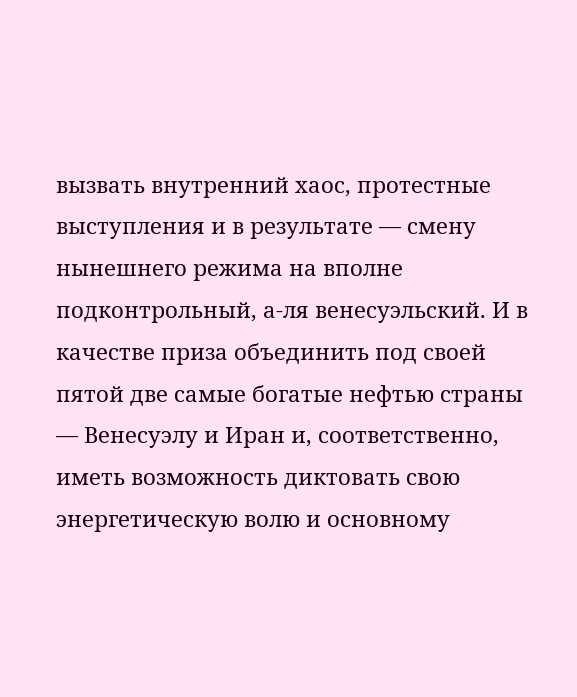вызвать внутренний хаос, протестные выступления и в результате — смену нынешнего режима на вполне подконтрольный, а-ля венесуэльский. И в качестве приза объединить под своей пятой две самые богатые нефтью страны — Венесуэлу и Иран и, соответственно, иметь возможность диктовать свою энергетическую волю и основному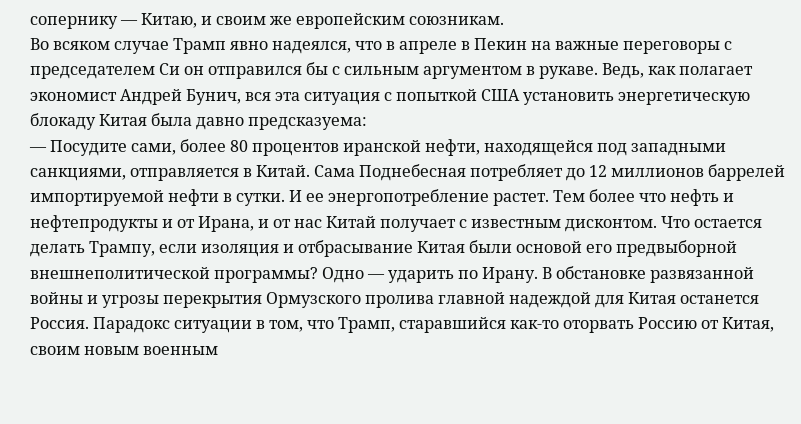сопернику — Китаю, и своим же европейским союзникам.
Во всяком случае Трамп явно надеялся, что в апреле в Пекин на важные переговоры с председателем Си он отправился бы с сильным аргументом в рукаве. Ведь, как полагает экономист Андрей Бунич, вся эта ситуация с попыткой США установить энергетическую блокаду Китая была давно предсказуема:
— Посудите сами, более 80 процентов иранской нефти, находящейся под западными санкциями, отправляется в Китай. Сама Поднебесная потребляет до 12 миллионов баррелей импортируемой нефти в сутки. И ее энергопотребление растет. Тем более что нефть и нефтепродукты и от Ирана, и от нас Китай получает с известным дисконтом. Что остается делать Трампу, если изоляция и отбрасывание Китая были основой его предвыборной внешнеполитической программы? Одно — ударить по Ирану. В обстановке развязанной войны и угрозы перекрытия Ормузского пролива главной надеждой для Китая останется Россия. Парадокс ситуации в том, что Трамп, старавшийся как-то оторвать Россию от Китая, своим новым военным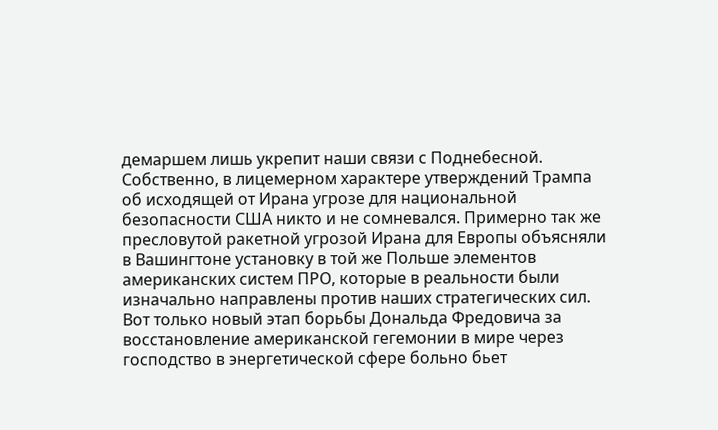демаршем лишь укрепит наши связи с Поднебесной.
Собственно, в лицемерном характере утверждений Трампа об исходящей от Ирана угрозе для национальной безопасности США никто и не сомневался. Примерно так же пресловутой ракетной угрозой Ирана для Европы объясняли в Вашингтоне установку в той же Польше элементов американских систем ПРО, которые в реальности были изначально направлены против наших стратегических сил. Вот только новый этап борьбы Дональда Фредовича за восстановление американской гегемонии в мире через господство в энергетической сфере больно бьет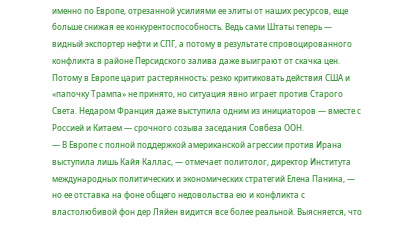именно по Европе, отрезанной усилиями ее элиты от наших ресурсов, еще больше снижая ее конкурентоспособность. Ведь сами Штаты теперь — видный экспортер нефти и СПГ, а потому в результате спровоцированного конфликта в районе Персидского залива даже выиграют от скачка цен. Потому в Европе царит растерянность: резко критиковать действия США и «папочку Трампа» не принято, но ситуация явно играет против Старого Света. Недаром Франция даже выступила одним из инициаторов — вместе с Россией и Китаем — срочного созыва заседания Совбеза ООН.
— В Европе с полной поддержкой американской агрессии против Ирана выступила лишь Кайя Каллас, — отмечает политолог, директор Института международных политических и экономических стратегий Елена Панина, — но ее отставка на фоне общего недовольства ею и конфликта с властолюбивой фон дер Ляйен видится все более реальной. Выясняется, что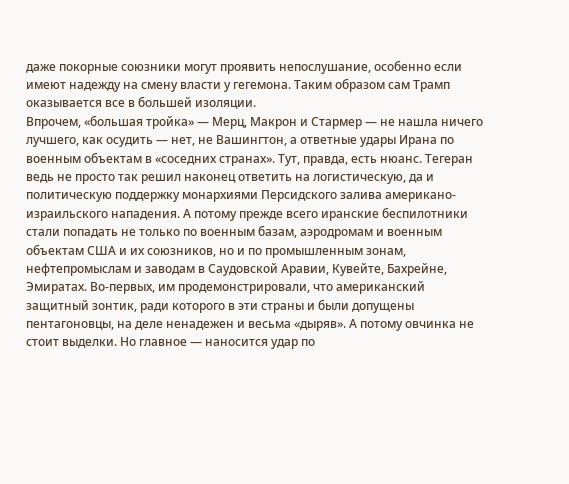даже покорные союзники могут проявить непослушание, особенно если имеют надежду на смену власти у гегемона. Таким образом сам Трамп оказывается все в большей изоляции.
Впрочем, «большая тройка» — Мерц, Макрон и Стармер — не нашла ничего лучшего, как осудить — нет, не Вашингтон, а ответные удары Ирана по военным объектам в «соседних странах». Тут, правда, есть нюанс. Тегеран ведь не просто так решил наконец ответить на логистическую, да и политическую поддержку монархиями Персидского залива американо-израильского нападения. А потому прежде всего иранские беспилотники стали попадать не только по военным базам, аэродромам и военным объектам США и их союзников, но и по промышленным зонам, нефтепромыслам и заводам в Саудовской Аравии, Кувейте, Бахрейне, Эмиратах. Во-первых, им продемонстрировали, что американский защитный зонтик, ради которого в эти страны и были допущены пентагоновцы, на деле ненадежен и весьма «дыряв». А потому овчинка не стоит выделки. Но главное — наносится удар по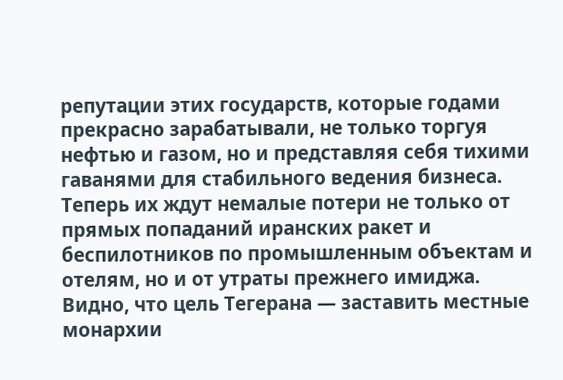репутации этих государств, которые годами прекрасно зарабатывали, не только торгуя нефтью и газом, но и представляя себя тихими гаванями для стабильного ведения бизнеса. Теперь их ждут немалые потери не только от прямых попаданий иранских ракет и беспилотников по промышленным объектам и отелям, но и от утраты прежнего имиджа.
Видно, что цель Тегерана — заставить местные монархии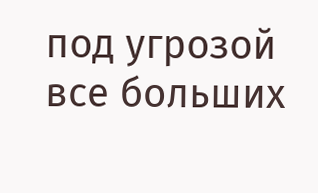под угрозой все больших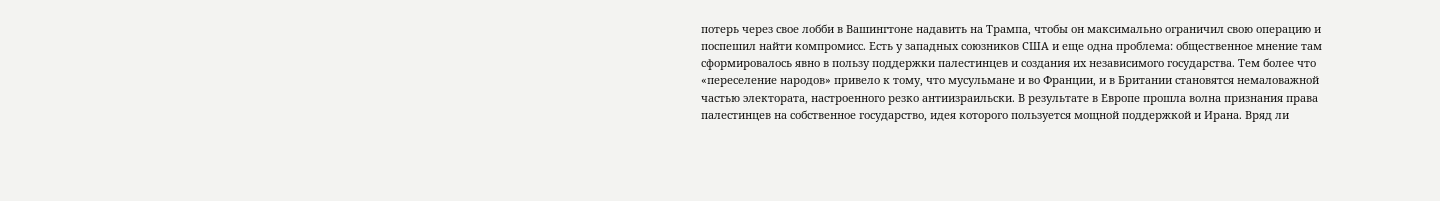потерь через свое лобби в Вашингтоне надавить на Трампа, чтобы он максимально ограничил свою операцию и поспешил найти компромисс. Есть у западных союзников США и еще одна проблема: общественное мнение там сформировалось явно в пользу поддержки палестинцев и создания их независимого государства. Тем более что «переселение народов» привело к тому, что мусульмане и во Франции, и в Британии становятся немаловажной частью электората, настроенного резко антиизраильски. В результате в Европе прошла волна признания права палестинцев на собственное государство, идея которого пользуется мощной поддержкой и Ирана. Вряд ли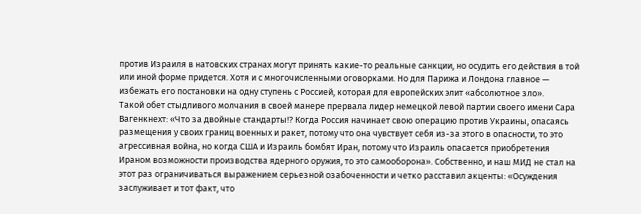против Израиля в натовских странах могут принять какие-то реальные санкции, но осудить его действия в той или иной форме придется. Хотя и с многочисленными оговорками. Но для Парижа и Лондона главное — избежать его постановки на одну ступень с Россией, которая для европейских элит «абсолютное зло».
Такой обет стыдливого молчания в своей манере прервала лидер немецкой левой партии своего имени Сара Вагенкнехт: «Что за двойные стандарты!? Когда Россия начинает свою операцию против Украины, опасаясь размещения у своих границ военных и ракет, потому что она чувствует себя из-за этого в опасности, то это агрессивная война, но когда США и Израиль бомбят Иран, потому что Израиль опасается приобретения Ираном возможности производства ядерного оружия, то это самооборона». Собственно, и наш МИД не стал на этот раз ограничиваться выражением серьезной озабоченности и четко расставил акценты: «Осуждения заслуживает и тот факт, что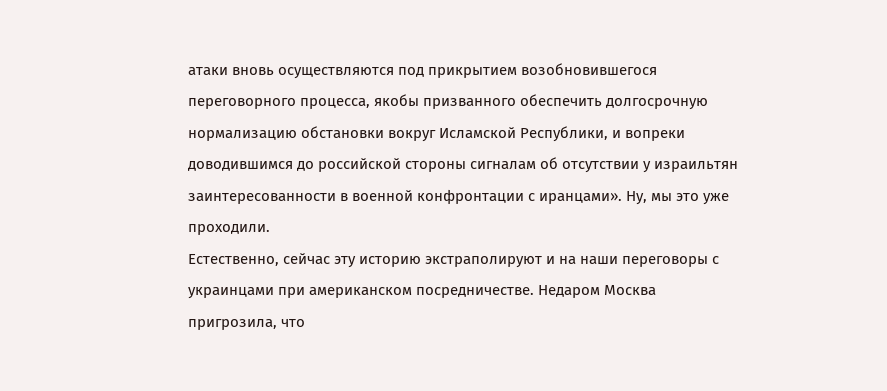атаки вновь осуществляются под прикрытием возобновившегося переговорного процесса, якобы призванного обеспечить долгосрочную нормализацию обстановки вокруг Исламской Республики, и вопреки доводившимся до российской стороны сигналам об отсутствии у израильтян заинтересованности в военной конфронтации с иранцами». Ну, мы это уже проходили.
Естественно, сейчас эту историю экстраполируют и на наши переговоры с украинцами при американском посредничестве. Недаром Москва пригрозила, что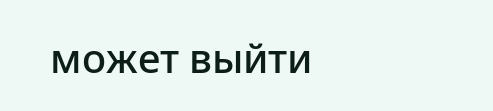может выйти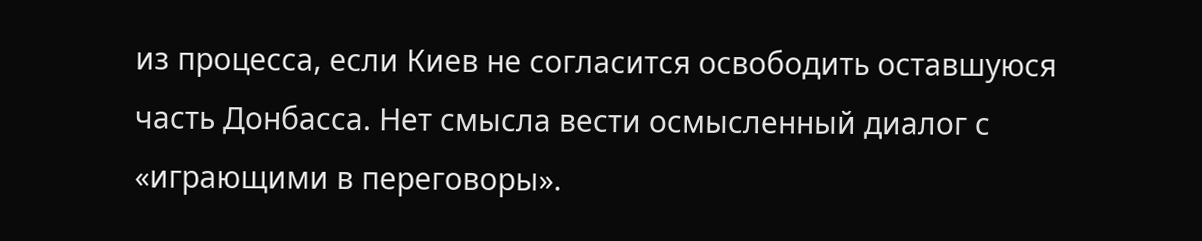из процесса, если Киев не согласится освободить оставшуюся часть Донбасса. Нет смысла вести осмысленный диалог с «играющими в переговоры».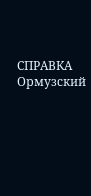СПРАВКА
Ормузский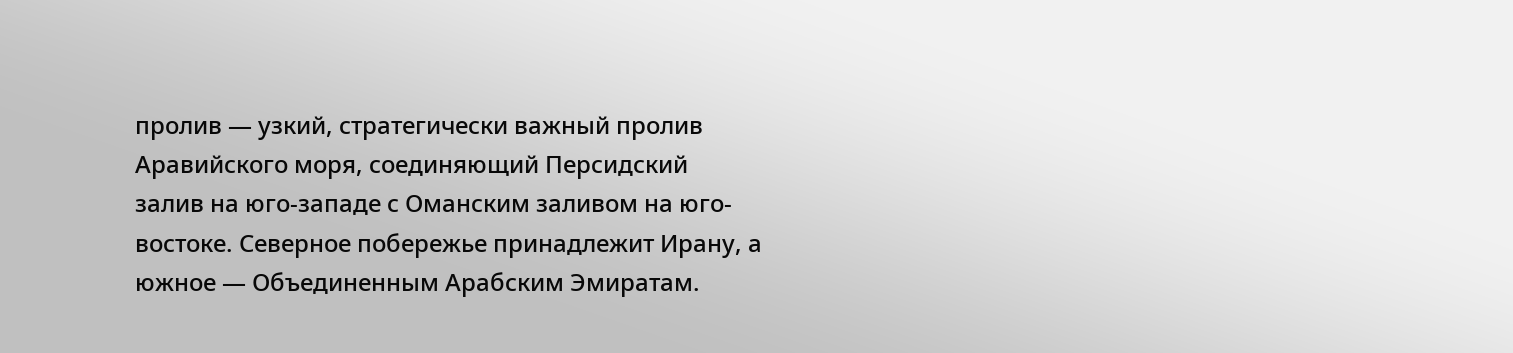пролив — узкий, стратегически важный пролив Аравийского моря, соединяющий Персидский залив на юго-западе с Оманским заливом на юго-востоке. Северное побережье принадлежит Ирану, а южное — Объединенным Арабским Эмиратам.